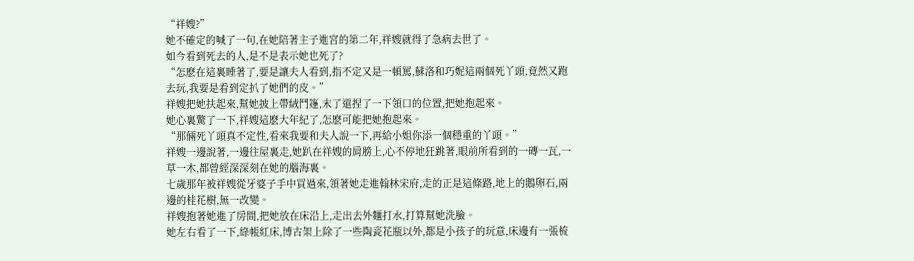“祥嫂?”
她不確定的喊了一句,在她陪著主子進宮的第二年,祥嫂就得了急病去世了。
如今看到死去的人,是不是表示她也死了?
“怎麽在這裏睡著了,要是讓夫人看到,指不定又是一頓罵,蘇洛和巧妮這兩個死丫頭,竟然又跑去玩,我要是看到定扒了她們的皮。”
祥嫂把她扶起來,幫她披上帶絨鬥篷,末了還捏了一下領口的位置,把她抱起來。
她心裏驚了一下,祥嫂這麽大年紀了,怎麽可能把她抱起來。
“那倆死丫頭真不定性,看來我要和夫人說一下,再給小姐你添一個穩重的丫頭。”
祥嫂一邊說著,一邊往屋裏走,她趴在祥嫂的肩膀上,心不停地狂跳著,眼前所看到的一磚一瓦,一草一木,都曾經深深刻在她的腦海裏。
七歲那年被祥嫂從牙婆子手中買過來,領著她走進翰林宋府,走的正是這條路,地上的鵝卵石,兩邊的桂花樹,無一改變。
祥嫂抱著她進了房間,把她放在床沿上,走出去外麵打水,打算幫她洗臉。
她左右看了一下,綠帳紅床,博古架上除了一些陶瓷花瓶以外,都是小孩子的玩意,床邊有一張梳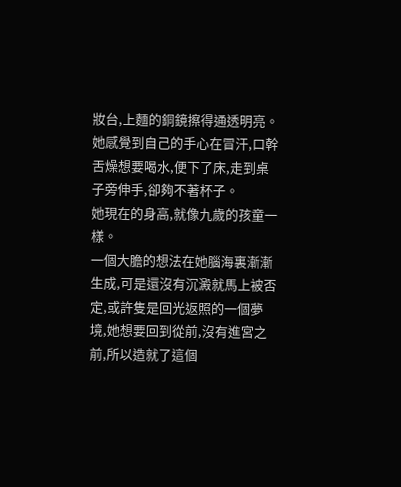妝台,上麵的銅鏡擦得通透明亮。
她感覺到自己的手心在冒汗,口幹舌燥想要喝水,便下了床,走到桌子旁伸手,卻夠不著杯子。
她現在的身高,就像九歲的孩童一樣。
一個大膽的想法在她腦海裏漸漸生成,可是還沒有沉澱就馬上被否定,或許隻是回光返照的一個夢境,她想要回到從前,沒有進宮之前,所以造就了這個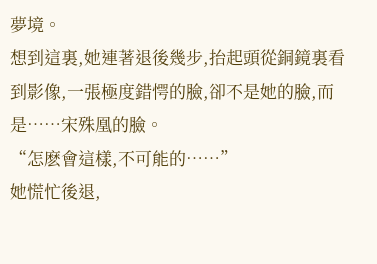夢境。
想到這裏,她連著退後幾步,抬起頭從銅鏡裏看到影像,一張極度錯愕的臉,卻不是她的臉,而是……宋殊凰的臉。
“怎麽會這樣,不可能的……”
她慌忙後退,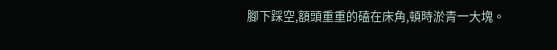腳下踩空,額頭重重的磕在床角,頓時淤青一大塊。